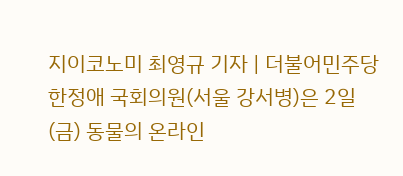지이코노미 최영규 기자 | 더불어민주당 한정애 국회의원(서울 강서병)은 2일(금) 동물의 온라인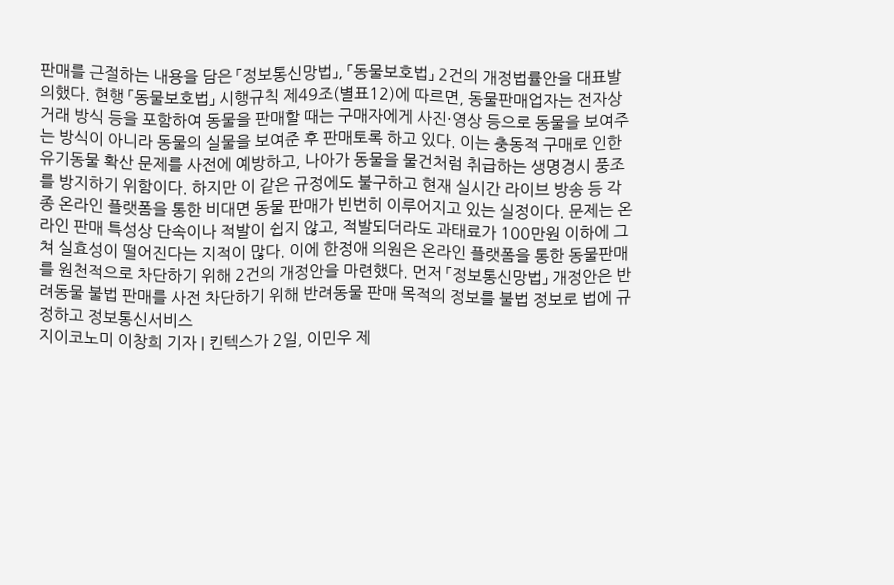판매를 근절하는 내용을 담은 「정보통신망법」, 「동물보호법」 2건의 개정법률안을 대표발의했다. 현행 「동물보호법」 시행규칙 제49조(별표12)에 따르면, 동물판매업자는 전자상거래 방식 등을 포함하여 동물을 판매할 때는 구매자에게 사진·영상 등으로 동물을 보여주는 방식이 아니라 동물의 실물을 보여준 후 판매토록 하고 있다. 이는 충동적 구매로 인한 유기동물 확산 문제를 사전에 예방하고, 나아가 동물을 물건처럼 취급하는 생명경시 풍조를 방지하기 위함이다. 하지만 이 같은 규정에도 불구하고 현재 실시간 라이브 방송 등 각종 온라인 플랫폼을 통한 비대면 동물 판매가 빈번히 이루어지고 있는 실정이다. 문제는 온라인 판매 특성상 단속이나 적발이 쉽지 않고, 적발되더라도 과태료가 100만원 이하에 그쳐 실효성이 떨어진다는 지적이 많다. 이에 한정애 의원은 온라인 플랫폼을 통한 동물판매를 원천적으로 차단하기 위해 2건의 개정안을 마련했다. 먼저 「정보통신망법」 개정안은 반려동물 불법 판매를 사전 차단하기 위해 반려동물 판매 목적의 정보를 불법 정보로 법에 규정하고 정보통신서비스
지이코노미 이창희 기자 | 킨텍스가 2일, 이민우 제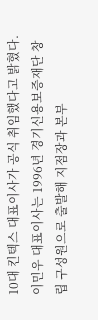10대 킨텍스 대표이사가 공식 취임했다고 밝혔다. 이민우 대표이사는 1996년 경기신용보증재단 창립 구성원으로 출발해 지점장과 본부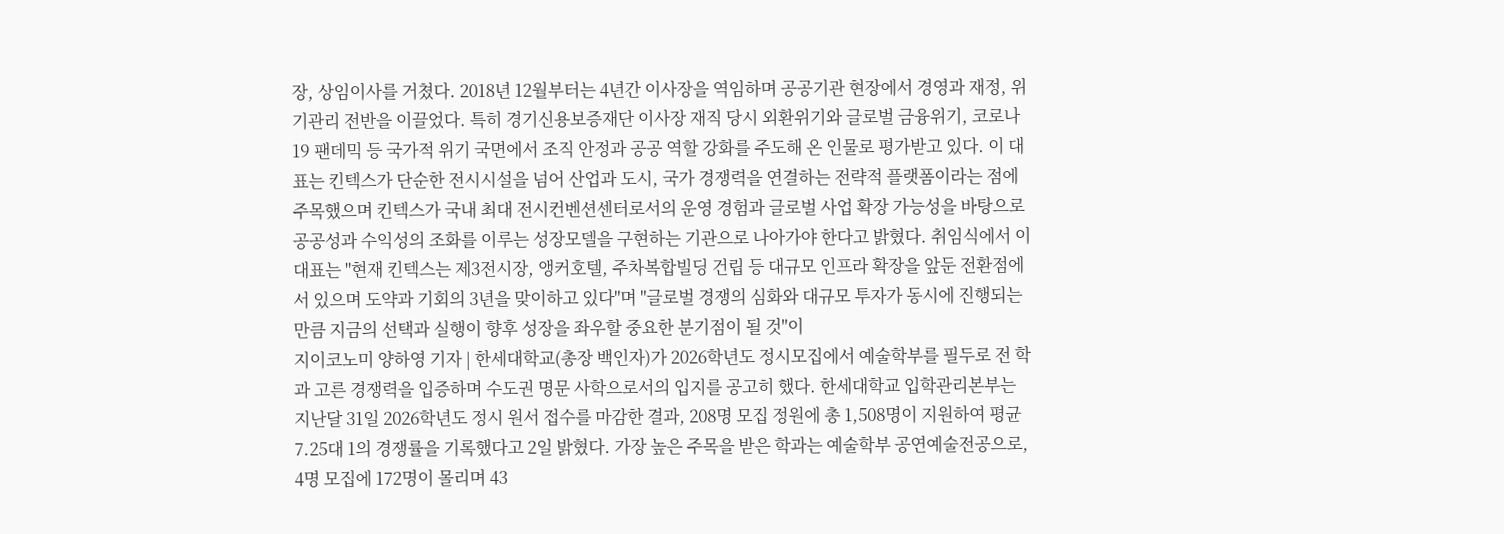장, 상임이사를 거쳤다. 2018년 12월부터는 4년간 이사장을 역임하며 공공기관 현장에서 경영과 재정, 위기관리 전반을 이끌었다. 특히 경기신용보증재단 이사장 재직 당시 외환위기와 글로벌 금융위기, 코로나19 팬데믹 등 국가적 위기 국면에서 조직 안정과 공공 역할 강화를 주도해 온 인물로 평가받고 있다. 이 대표는 킨텍스가 단순한 전시시설을 넘어 산업과 도시, 국가 경쟁력을 연결하는 전략적 플랫폼이라는 점에 주목했으며 킨텍스가 국내 최대 전시컨벤션센터로서의 운영 경험과 글로벌 사업 확장 가능성을 바탕으로 공공성과 수익성의 조화를 이루는 성장모델을 구현하는 기관으로 나아가야 한다고 밝혔다. 취임식에서 이 대표는 "현재 킨텍스는 제3전시장, 앵커호텔, 주차복합빌딩 건립 등 대규모 인프라 확장을 앞둔 전환점에 서 있으며 도약과 기회의 3년을 맞이하고 있다"며 "글로벌 경쟁의 심화와 대규모 투자가 동시에 진행되는 만큼 지금의 선택과 실행이 향후 성장을 좌우할 중요한 분기점이 될 것"이
지이코노미 양하영 기자 | 한세대학교(총장 백인자)가 2026학년도 정시모집에서 예술학부를 필두로 전 학과 고른 경쟁력을 입증하며 수도권 명문 사학으로서의 입지를 공고히 했다. 한세대학교 입학관리본부는 지난달 31일 2026학년도 정시 원서 접수를 마감한 결과, 208명 모집 정원에 총 1,508명이 지원하여 평균 7.25대 1의 경쟁률을 기록했다고 2일 밝혔다. 가장 높은 주목을 받은 학과는 예술학부 공연예술전공으로, 4명 모집에 172명이 몰리며 43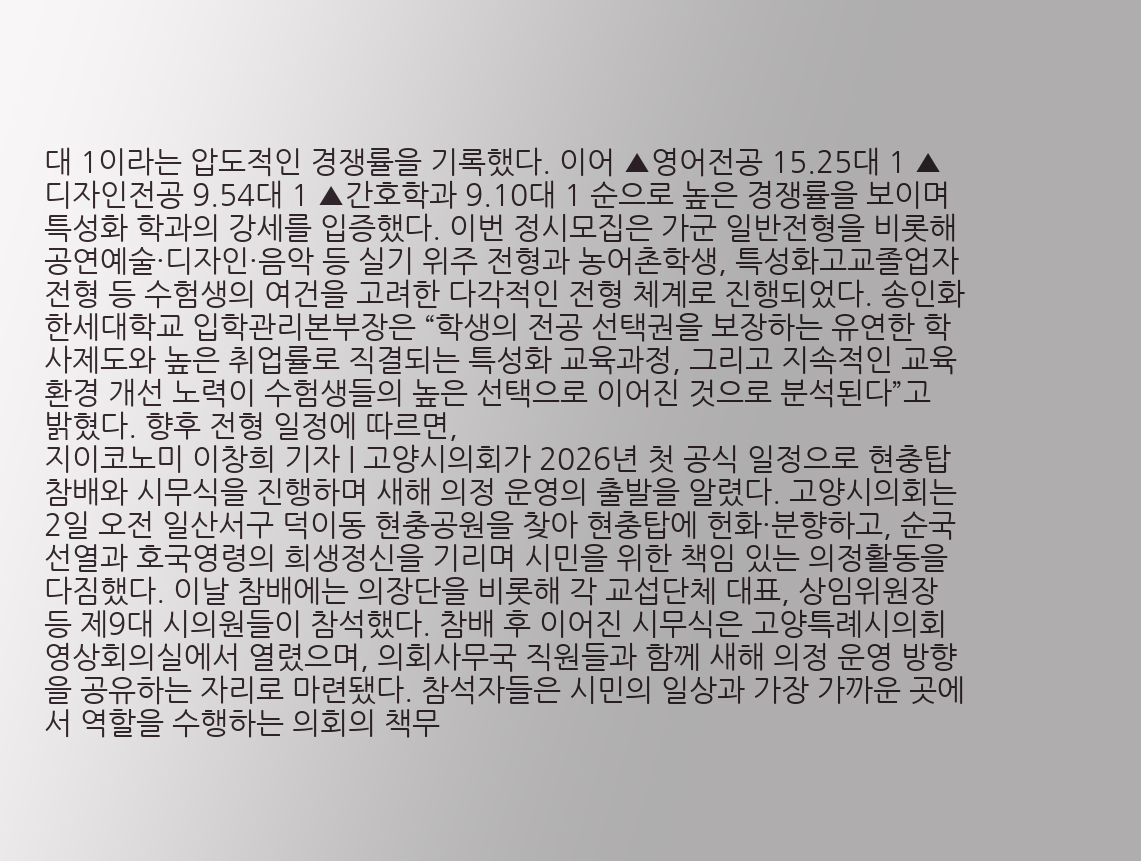대 1이라는 압도적인 경쟁률을 기록했다. 이어 ▲영어전공 15.25대 1 ▲디자인전공 9.54대 1 ▲간호학과 9.10대 1 순으로 높은 경쟁률을 보이며 특성화 학과의 강세를 입증했다. 이번 정시모집은 가군 일반전형을 비롯해 공연예술·디자인·음악 등 실기 위주 전형과 농어촌학생, 특성화고교졸업자 전형 등 수험생의 여건을 고려한 다각적인 전형 체계로 진행되었다. 송인화 한세대학교 입학관리본부장은 “학생의 전공 선택권을 보장하는 유연한 학사제도와 높은 취업률로 직결되는 특성화 교육과정, 그리고 지속적인 교육 환경 개선 노력이 수험생들의 높은 선택으로 이어진 것으로 분석된다”고 밝혔다. 향후 전형 일정에 따르면,
지이코노미 이창희 기자 | 고양시의회가 2026년 첫 공식 일정으로 현충탑 참배와 시무식을 진행하며 새해 의정 운영의 출발을 알렸다. 고양시의회는 2일 오전 일산서구 덕이동 현충공원을 찾아 현충탑에 헌화·분향하고, 순국선열과 호국영령의 희생정신을 기리며 시민을 위한 책임 있는 의정활동을 다짐했다. 이날 참배에는 의장단을 비롯해 각 교섭단체 대표, 상임위원장 등 제9대 시의원들이 참석했다. 참배 후 이어진 시무식은 고양특례시의회 영상회의실에서 열렸으며, 의회사무국 직원들과 함께 새해 의정 운영 방향을 공유하는 자리로 마련됐다. 참석자들은 시민의 일상과 가장 가까운 곳에서 역할을 수행하는 의회의 책무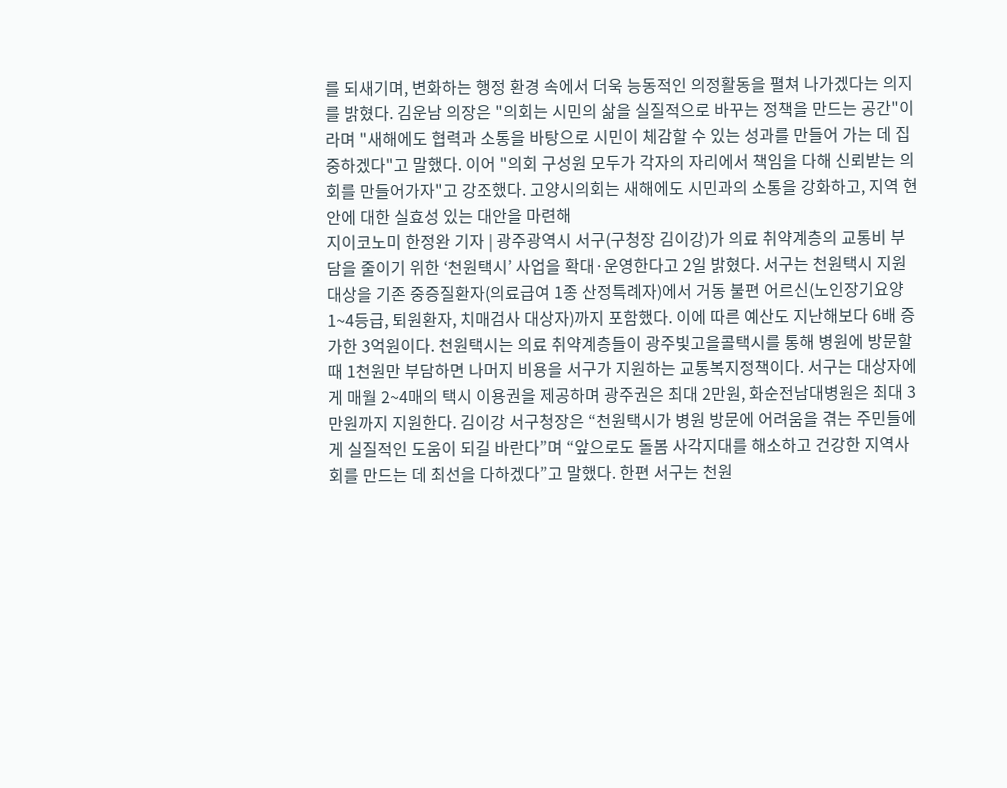를 되새기며, 변화하는 행정 환경 속에서 더욱 능동적인 의정활동을 펼쳐 나가겠다는 의지를 밝혔다. 김운남 의장은 "의회는 시민의 삶을 실질적으로 바꾸는 정책을 만드는 공간"이라며 "새해에도 협력과 소통을 바탕으로 시민이 체감할 수 있는 성과를 만들어 가는 데 집중하겠다"고 말했다. 이어 "의회 구성원 모두가 각자의 자리에서 책임을 다해 신뢰받는 의회를 만들어가자"고 강조했다. 고양시의회는 새해에도 시민과의 소통을 강화하고, 지역 현안에 대한 실효성 있는 대안을 마련해
지이코노미 한정완 기자 | 광주광역시 서구(구청장 김이강)가 의료 취약계층의 교통비 부담을 줄이기 위한 ‘천원택시’ 사업을 확대·운영한다고 2일 밝혔다. 서구는 천원택시 지원 대상을 기존 중증질환자(의료급여 1종 산정특례자)에서 거동 불편 어르신(노인장기요양 1~4등급, 퇴원환자, 치매검사 대상자)까지 포함했다. 이에 따른 예산도 지난해보다 6배 증가한 3억원이다. 천원택시는 의료 취약계층들이 광주빛고을콜택시를 통해 병원에 방문할 때 1천원만 부담하면 나머지 비용을 서구가 지원하는 교통복지정책이다. 서구는 대상자에게 매월 2~4매의 택시 이용권을 제공하며 광주권은 최대 2만원, 화순전남대병원은 최대 3만원까지 지원한다. 김이강 서구청장은 “천원택시가 병원 방문에 어려움을 겪는 주민들에게 실질적인 도움이 되길 바란다”며 “앞으로도 돌봄 사각지대를 해소하고 건강한 지역사회를 만드는 데 최선을 다하겠다”고 말했다. 한편 서구는 천원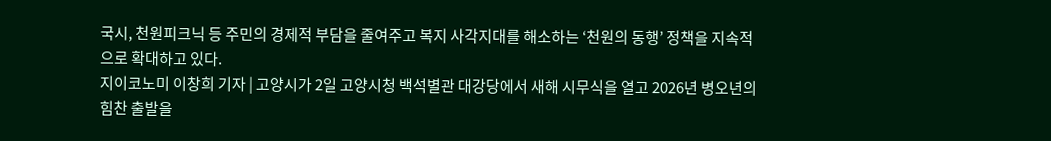국시, 천원피크닉 등 주민의 경제적 부담을 줄여주고 복지 사각지대를 해소하는 ‘천원의 동행’ 정책을 지속적으로 확대하고 있다.
지이코노미 이창희 기자 | 고양시가 2일 고양시청 백석별관 대강당에서 새해 시무식을 열고 2026년 병오년의 힘찬 출발을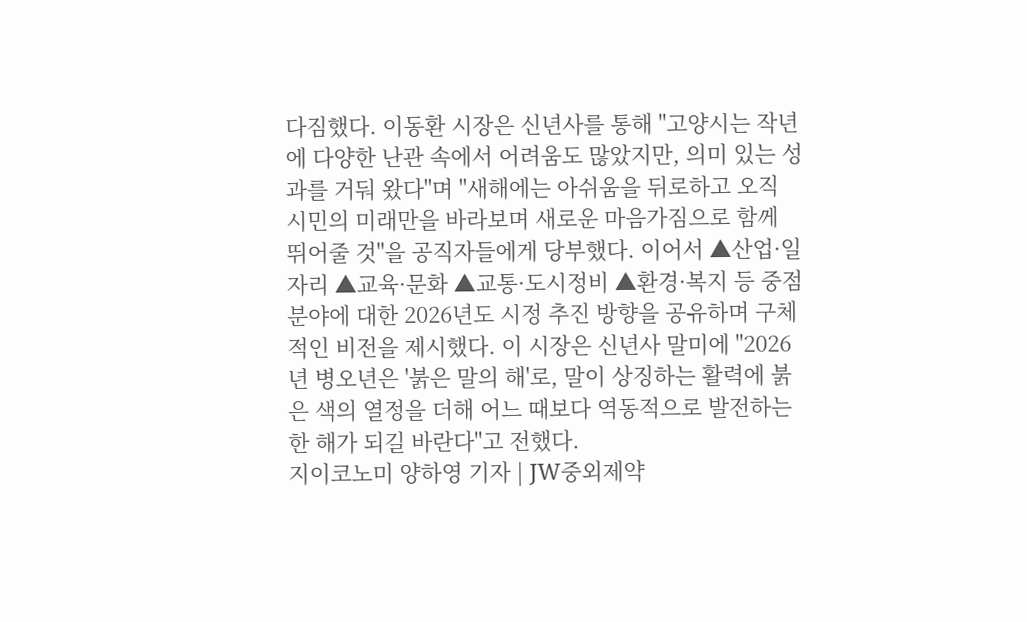다짐했다. 이동환 시장은 신년사를 통해 "고양시는 작년에 다양한 난관 속에서 어려움도 많았지만, 의미 있는 성과를 거둬 왔다"며 "새해에는 아쉬움을 뒤로하고 오직 시민의 미래만을 바라보며 새로운 마음가짐으로 함께 뛰어줄 것"을 공직자들에게 당부했다. 이어서 ▲산업·일자리 ▲교육·문화 ▲교통·도시정비 ▲환경·복지 등 중점 분야에 대한 2026년도 시정 추진 방향을 공유하며 구체적인 비전을 제시했다. 이 시장은 신년사 말미에 "2026년 병오년은 '붉은 말의 해'로, 말이 상징하는 활력에 붉은 색의 열정을 더해 어느 때보다 역동적으로 발전하는 한 해가 되길 바란다"고 전했다.
지이코노미 양하영 기자 | JW중외제약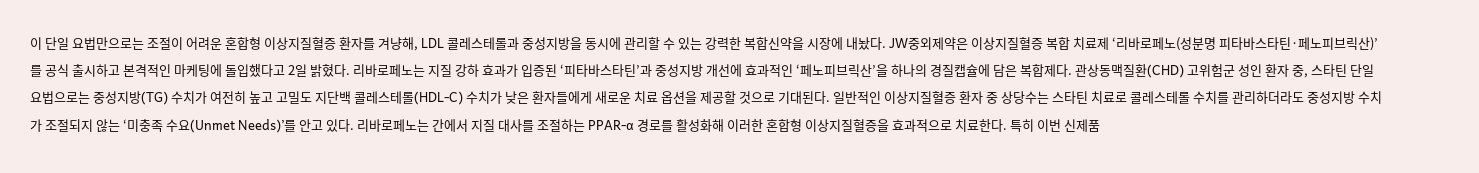이 단일 요법만으로는 조절이 어려운 혼합형 이상지질혈증 환자를 겨냥해, LDL 콜레스테롤과 중성지방을 동시에 관리할 수 있는 강력한 복합신약을 시장에 내놨다. JW중외제약은 이상지질혈증 복합 치료제 ‘리바로페노(성분명 피타바스타틴·페노피브릭산)’를 공식 출시하고 본격적인 마케팅에 돌입했다고 2일 밝혔다. 리바로페노는 지질 강하 효과가 입증된 ‘피타바스타틴’과 중성지방 개선에 효과적인 ‘페노피브릭산’을 하나의 경질캡슐에 담은 복합제다. 관상동맥질환(CHD) 고위험군 성인 환자 중, 스타틴 단일 요법으로는 중성지방(TG) 수치가 여전히 높고 고밀도 지단백 콜레스테롤(HDL-C) 수치가 낮은 환자들에게 새로운 치료 옵션을 제공할 것으로 기대된다. 일반적인 이상지질혈증 환자 중 상당수는 스타틴 치료로 콜레스테롤 수치를 관리하더라도 중성지방 수치가 조절되지 않는 ‘미충족 수요(Unmet Needs)’를 안고 있다. 리바로페노는 간에서 지질 대사를 조절하는 PPAR-α 경로를 활성화해 이러한 혼합형 이상지질혈증을 효과적으로 치료한다. 특히 이번 신제품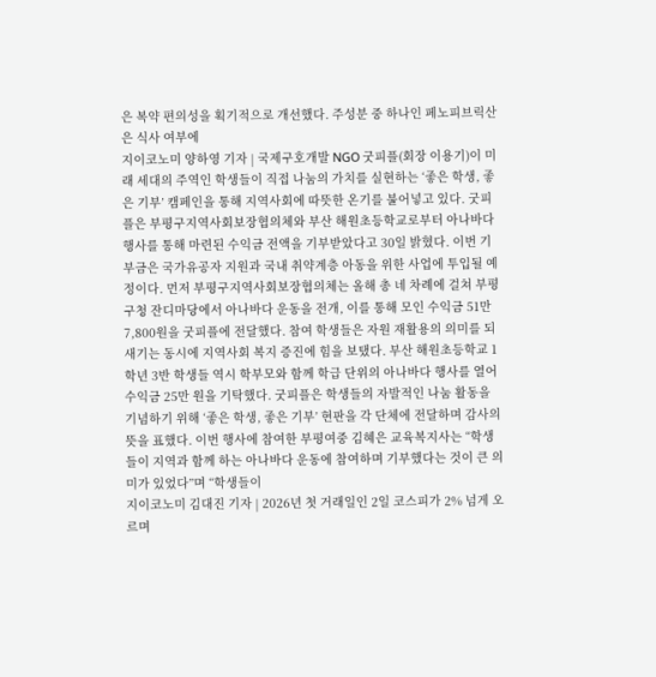은 복약 편의성을 획기적으로 개선했다. 주성분 중 하나인 페노피브릭산은 식사 여부에
지이코노미 양하영 기자 | 국제구호개발 NGO 굿피플(회장 이용기)이 미래 세대의 주역인 학생들이 직접 나눔의 가치를 실현하는 ‘좋은 학생, 좋은 기부’ 캠페인을 통해 지역사회에 따뜻한 온기를 불어넣고 있다. 굿피플은 부평구지역사회보장협의체와 부산 해원초등학교로부터 아나바다 행사를 통해 마련된 수익금 전액을 기부받았다고 30일 밝혔다. 이번 기부금은 국가유공자 지원과 국내 취약계층 아동을 위한 사업에 투입될 예정이다. 먼저 부평구지역사회보장협의체는 올해 총 네 차례에 걸쳐 부평구청 잔디마당에서 아나바다 운동을 전개, 이를 통해 모인 수익금 51만 7,800원을 굿피플에 전달했다. 참여 학생들은 자원 재활용의 의미를 되새기는 동시에 지역사회 복지 증진에 힘을 보탰다. 부산 해원초등학교 1학년 3반 학생들 역시 학부모와 함께 학급 단위의 아나바다 행사를 열어 수익금 25만 원을 기탁했다. 굿피플은 학생들의 자발적인 나눔 활동을 기념하기 위해 ‘좋은 학생, 좋은 기부’ 현판을 각 단체에 전달하며 감사의 뜻을 표했다. 이번 행사에 참여한 부평여중 김혜은 교육복지사는 “학생들이 지역과 함께 하는 아나바다 운동에 참여하며 기부했다는 것이 큰 의미가 있었다”며 “학생들이
지이코노미 김대진 기자 | 2026년 첫 거래일인 2일 코스피가 2% 넘게 오르며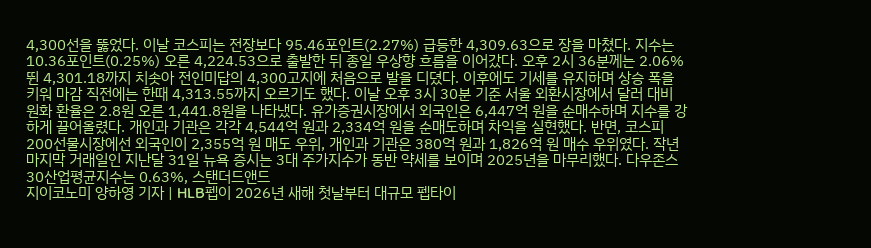4,300선을 뚫었다. 이날 코스피는 전장보다 95.46포인트(2.27%) 급등한 4,309.63으로 장을 마쳤다. 지수는 10.36포인트(0.25%) 오른 4,224.53으로 출발한 뒤 종일 우상향 흐름을 이어갔다. 오후 2시 36분께는 2.06% 뛴 4,301.18까지 치솟아 전인미답의 4,300고지에 처음으로 발을 디뎠다. 이후에도 기세를 유지하며 상승 폭을 키워 마감 직전에는 한때 4,313.55까지 오르기도 했다. 이날 오후 3시 30분 기준 서울 외환시장에서 달러 대비 원화 환율은 2.8원 오른 1,441.8원을 나타냈다. 유가증권시장에서 외국인은 6,447억 원을 순매수하며 지수를 강하게 끌어올렸다. 개인과 기관은 각각 4,544억 원과 2,334억 원을 순매도하며 차익을 실현했다. 반면, 코스피200선물시장에선 외국인이 2,355억 원 매도 우위, 개인과 기관은 380억 원과 1,826억 원 매수 우위였다. 작년 마지막 거래일인 지난달 31일 뉴욕 증시는 3대 주가지수가 동반 약세를 보이며 2025년을 마무리했다. 다우존스30산업평균지수는 0.63%, 스탠더드앤드
지이코노미 양하영 기자 | HLB펩이 2026년 새해 첫날부터 대규모 펩타이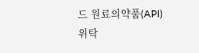드 원료의약품(API) 위탁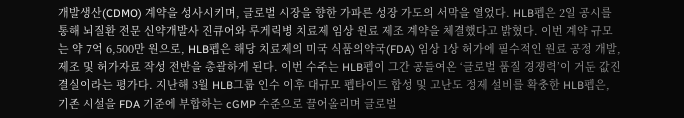개발생산(CDMO) 계약을 성사시키며, 글로벌 시장을 향한 가파른 성장 가도의 서막을 열었다. HLB펩은 2일 공시를 통해 뇌질환 전문 신약개발사 진큐어와 루게릭병 치료제 임상 원료 제조 계약을 체결했다고 밝혔다. 이번 계약 규모는 약 7억 6,500만 원으로, HLB펩은 해당 치료제의 미국 식품의약국(FDA) 임상 1상 허가에 필수적인 원료 공정 개발, 제조 및 허가자료 작성 전반을 총괄하게 된다. 이번 수주는 HLB펩이 그간 공들여온 ‘글로벌 품질 경쟁력’이 거둔 값진 결실이라는 평가다. 지난해 3월 HLB그룹 인수 이후 대규모 펩타이드 합성 및 고난도 정제 설비를 확충한 HLB펩은, 기존 시설을 FDA 기준에 부합하는 cGMP 수준으로 끌어올리며 글로벌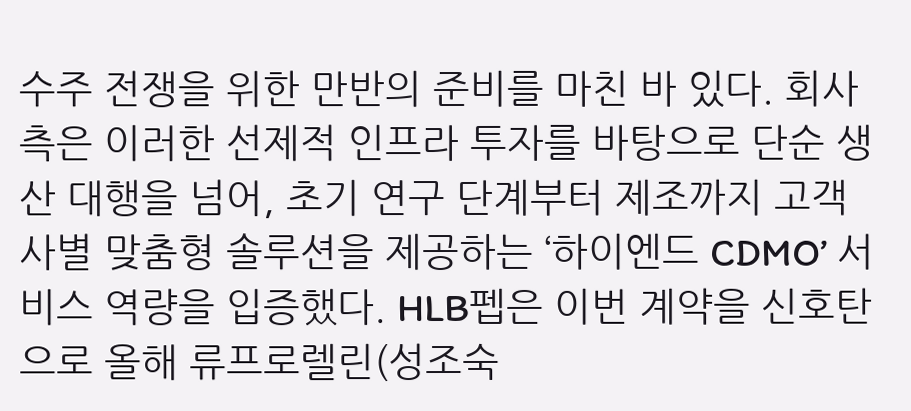수주 전쟁을 위한 만반의 준비를 마친 바 있다. 회사 측은 이러한 선제적 인프라 투자를 바탕으로 단순 생산 대행을 넘어, 초기 연구 단계부터 제조까지 고객사별 맞춤형 솔루션을 제공하는 ‘하이엔드 CDMO’ 서비스 역량을 입증했다. HLB펩은 이번 계약을 신호탄으로 올해 류프로렐린(성조숙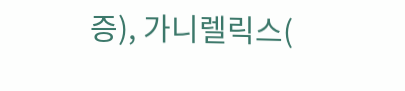증), 가니렐릭스(